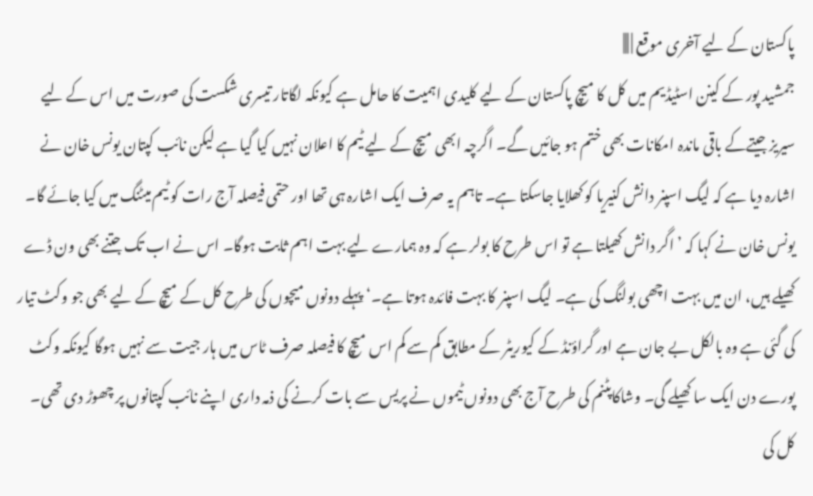پاکستان کے لیے آخری موقع | |||
جمشید پور کے کینن اسٹیڈیم میں کل کا میچ پاکستان کے لیے کلیدی اہمیت کا حامل ہے کیونکہ لگاتار تیسری شکست کی صورت میں اس کے لیے سیریز جیتےکے باقی ماندہ امکانات بھی ختم ہو جائیں گے۔ اگرچہ ابھی میچ کے لیے ٹیم کا اعلان نہیں کیا گیا ہے لیکن نائب کپتان یونس خان نے اشارہ دیا ہے کہ لیگ اسپنر دانش کنیریا کو کھلایا جاسکتا ہے۔ تاہم یہ صرف ایک اشارہ ہی تھا اور حتمی فیصلہ آج رات کو ٹیم میٹنگ میں کیا جائے گا۔ یونس خان نے کہا کہ ’ اگر دانش کھیلتا ہے تو اس طرح کا بولر ہے کہ وہ ہمارے لیے بہت اہم ثابت ہوگا۔ اس نے اب تک جتنے بھی ون ڈے کھیلے ہیں، ان میں بہت اچھی بولنگ کی ہے۔ لیگ اسپنر کا بہت فائدہ ہوتا ہے۔‘ پہلے دونوں میچوں کی طرح کل کے میچ کے لیے بھی جو وکٹ تیار کی گئی ہے وہ بالکل بے جان ہے اور گراؤنڈ کے کیوریٹر کے مطابق کم سے کم اس میچ کا فیصلہ صرف ٹاس میں ہار جیت سے نہیں ہوگا کیونکہ وکٹ پورے دن ایک سا کھیلے گی۔ وشاکاپٹنم کی طرح آج بھی دونوں ٹیموں نے پریس سے بات کرنے کی ذمہ داری اپنے نائب کپتانوں پر چھوڑ دی تھی۔ کل کی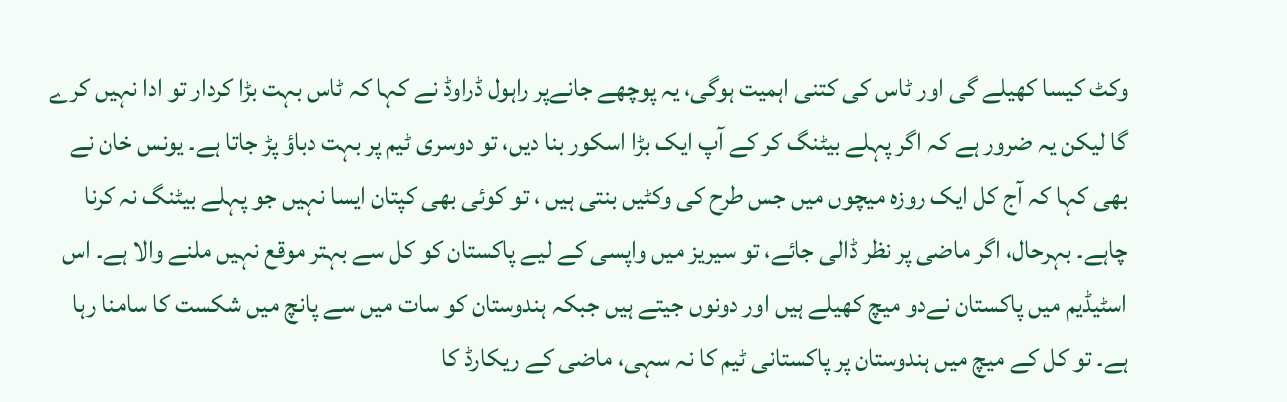وکٹ کیسا کھیلے گی اور ٹاس کی کتنی اہمیت ہوگی، یہ پوچھے جانےپر راہول ڈراوڈ نے کہا کہ ٹاس بہت بڑا کردار تو ادا نہیں کرے گا لیکن یہ ضرور ہے کہ اگر پہلے بیٹنگ کر کے آپ ایک بڑا اسکور بنا دیں، تو دوسری ٹیم پر بہت دباؤ پڑ جاتا ہے۔ یونس خان نے بھی کہا کہ آج کل ایک روزہ میچوں میں جس طرح کی وکٹیں بنتی ہیں ، تو کوئی بھی کپتان ایسا نہیں جو پہلے بیٹنگ نہ کرنا چاہے۔ بہرحال، اگر ماضی پر نظر ڈالی جائے، تو سیریز میں واپسی کے لیے پاکستان کو کل سے بہتر موقع نہیں ملنے والا ہے۔ اس اسٹیڈیم میں پاکستان نےدو میچ کھیلے ہیں اور دونوں جیتے ہیں جبکہ ہندوستان کو سات میں سے پانچ میں شکست کا سامنا رہا ہے۔ تو کل کے میچ میں ہندوستان پر پاکستانی ٹیم کا نہ سہی، ماضی کے ریکارڈ کا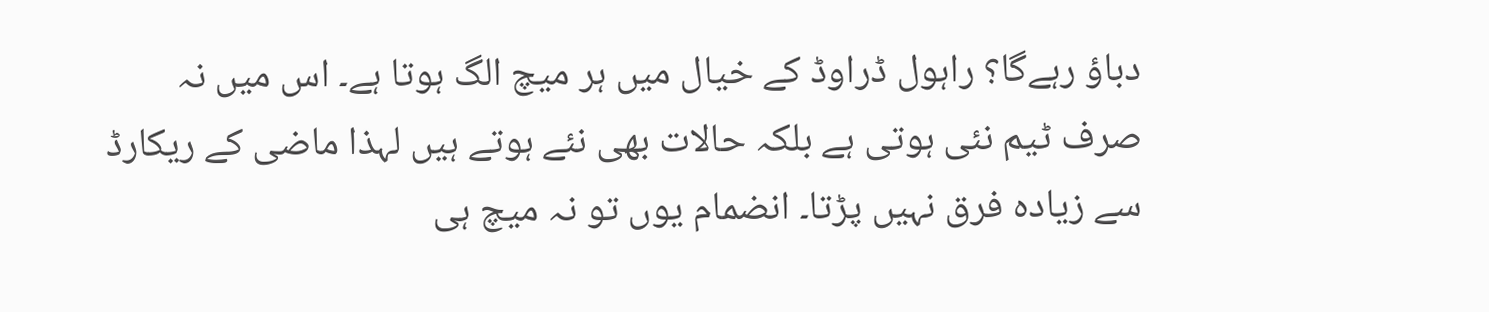دباؤ رہےگا؟ راہول ڈراوڈ کے خیال میں ہر میچ الگ ہوتا ہے۔ اس میں نہ صرف ٹیم نئی ہوتی ہے بلکہ حالات بھی نئے ہوتے ہیں لہذا ماضی کے ریکارڈ سے زیادہ فرق نہیں پڑتا۔ انضمام یوں تو نہ میچ ہی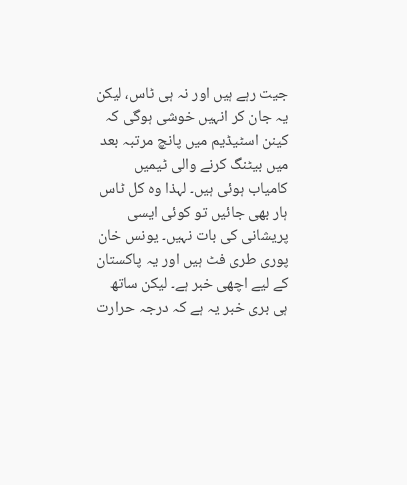جیت رہے ہیں اور نہ ہی ٹاس، لیکن یہ جان کر انہیں خوشی ہوگی کہ کینن اسٹیڈیم میں پانچ مرتبہ بعد میں بیٹنگ کرنے والی ٹیمیں کامیاب ہوئی ہیں۔ لہذا وہ کل ٹاس ہار بھی جائیں تو کوئی ایسی پریشانی کی بات نہیں۔ یونس خان پوری طری فٹ ہیں اور یہ پاکستان کے لیے اچھی خبر ہے۔ لیکن ساتھ ہی بری خبر یہ ہے کہ درجہ حرارت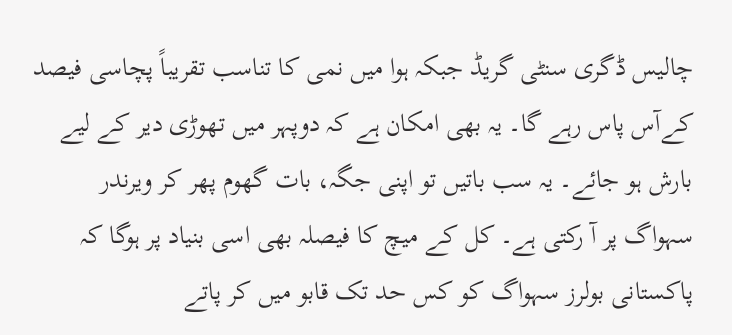چالیس ڈگری سنٹی گریڈ جبکہ ہوا میں نمی کا تناسب تقریباً پچاسی فیصد کےآس پاس رہے گا۔ یہ بھی امکان ہے کہ دوپہر میں تھوڑی دیر کے لیے بارش ہو جائے۔ یہ سب باتیں تو اپنی جگہ، بات گھوم پھر کر ویرندر سہواگ پر آ رکتی ہے۔ کل کے میچ کا فیصلہ بھی اسی بنیاد پر ہوگا کہ پاکستانی بولرز سہواگ کو کس حد تک قابو میں کر پاتے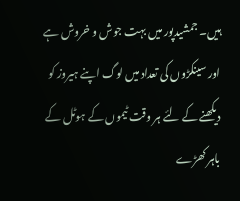ہیں۔ جمشیدپور میں بہت جوش و خروش ہے اور سینکڑوں کی تعداد میں لوگ اپنے ہیروز کو دیکھنے کے لئے ہر وقت ٹیموں کے ہوٹل کے باہر کھڑے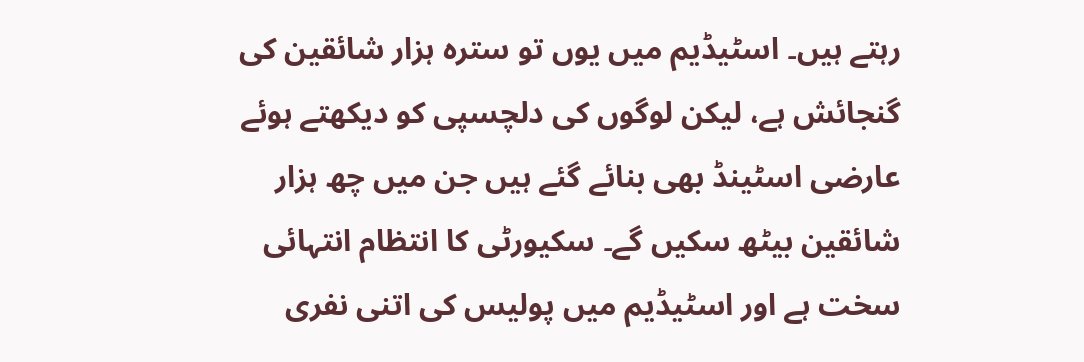رہتے ہیں۔ اسٹیڈیم میں یوں تو سترہ ہزار شائقین کی گنجائش ہے، لیکن لوگوں کی دلچسپی کو دیکھتے ہوئے عارضی اسٹینڈ بھی بنائے گئے ہیں جن میں چھ ہزار شائقین بیٹھ سکیں گے۔ سکیورٹی کا انتظام انتہائی سخت ہے اور اسٹیڈیم میں پولیس کی اتنی نفری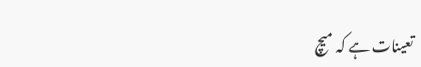تعینات ہے کہ میچ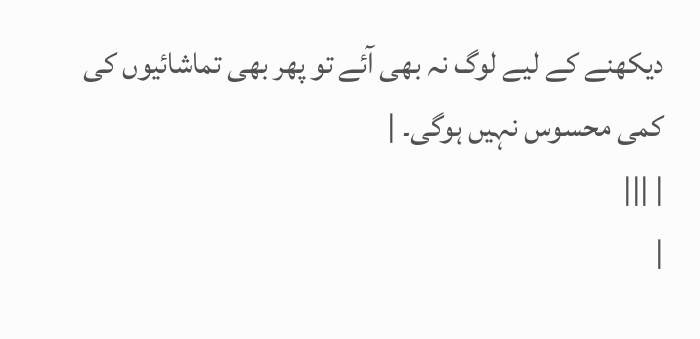دیکھنے کے لیے لوگ نہ بھی آئے تو پھر بھی تماشائیوں کی کمی محسوس نہیں ہوگی۔ |
| |||
|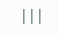|||